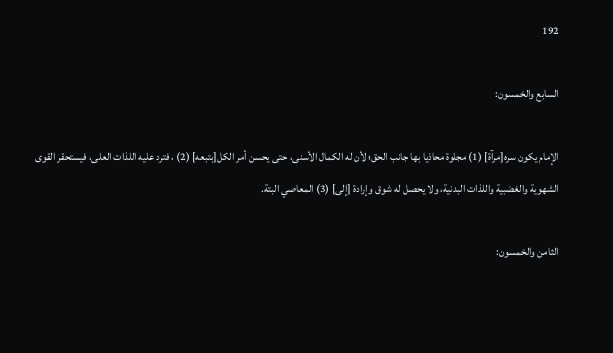192

السابع والخمسون:

الإمام يكون سره[مرآة] (1) مجلوة محاذيا بها جانب الحق؛ لأن له الكمال الأسنى، حتى يحسن أمر الكل[بتبعه] (2) ، فترد عليه اللذات العلى، فيستحقر القوى الشهوية والغضبية واللذات البدنية، ولا يحصل له شوق وإرادة [إلى] (3) المعاصي البتة.

الثامن والخمسون: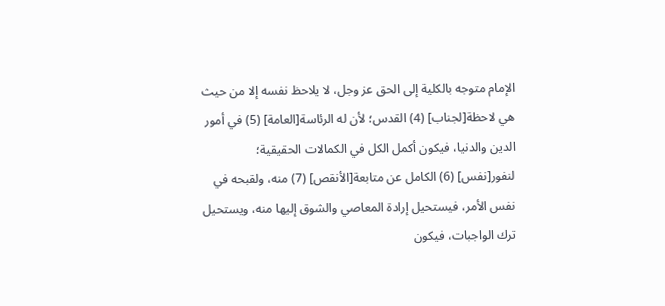الإمام متوجه بالكلية إلى الحق عز وجل، لا يلاحظ نفسه إلا من حيث هي لاحظة[لجناب] (4) القدس؛ لأن له الرئاسة[العامة] (5) في أمور الدين والدنيا، فيكون أكمل الكل في الكمالات الحقيقية؛ لنفور[نفس] (6) الكامل عن متابعة[الأنقص] (7) منه، ولقبحه في نفس الأمر، فيستحيل إرادة المعاصي والشوق إليها منه، ويستحيل ترك الواجبات، فيكون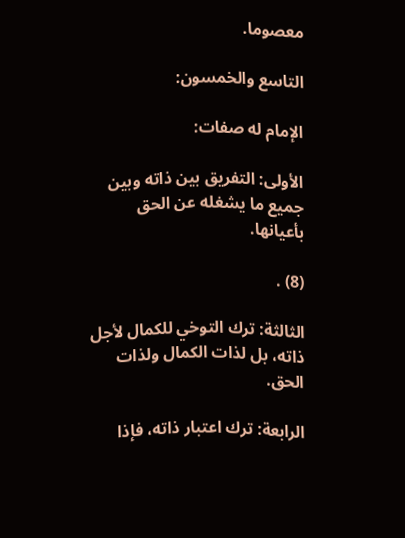معصوما.

التاسع والخمسون:

الإمام له صفات:

الأولى: التفريق بين ذاته وبين جميع ما يشغله عن الحق بأعيانها.

(8) .

الثالثة: ترك التوخي للكمال لأجل ذاته، بل لذات الكمال ولذات الحق.

الرابعة: ترك اعتبار ذاته، فإذا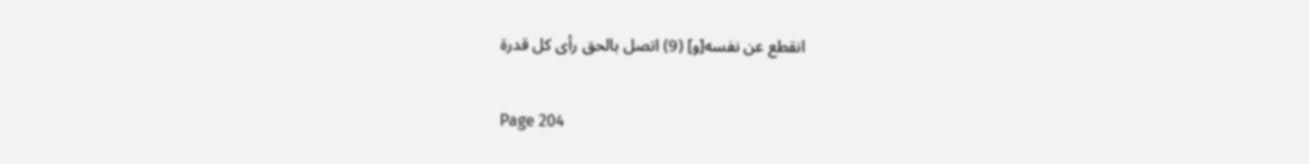انقطع عن نفسه[و] (9) اتصل بالحق رأى كل قدرة

Page 204